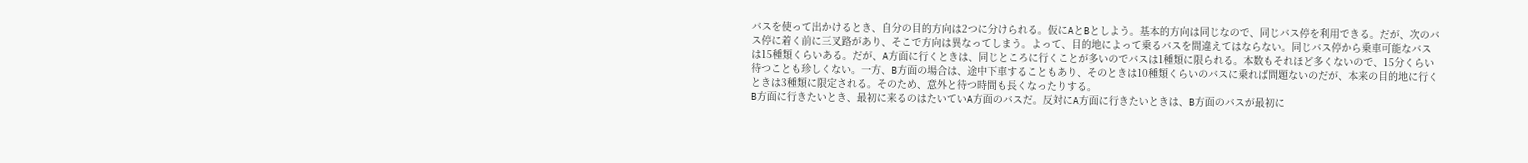バスを使って出かけるとき、自分の目的方向は2つに分けられる。仮にAとBとしよう。基本的方向は同じなので、同じバス停を利用できる。だが、次のバス停に着く前に三叉路があり、そこで方向は異なってしまう。よって、目的地によって乗るバスを間違えてはならない。同じバス停から乗車可能なバスは15種類くらいある。だが、A方面に行くときは、同じところに行くことが多いのでバスは1種類に限られる。本数もそれほど多くないので、15分くらい待つことも珍しくない。一方、B方面の場合は、途中下車することもあり、そのときは10種類くらいのバスに乗れば問題ないのだが、本来の目的地に行くときは3種類に限定される。そのため、意外と待つ時間も長くなったりする。
B方面に行きたいとき、最初に来るのはたいていA方面のバスだ。反対にA方面に行きたいときは、B方面のバスが最初に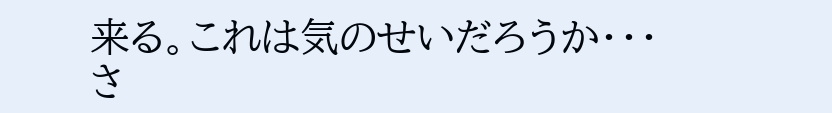来る。これは気のせいだろうか・・・
さ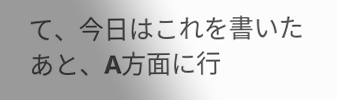て、今日はこれを書いたあと、A方面に行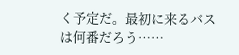く予定だ。最初に来るバスは何番だろう……